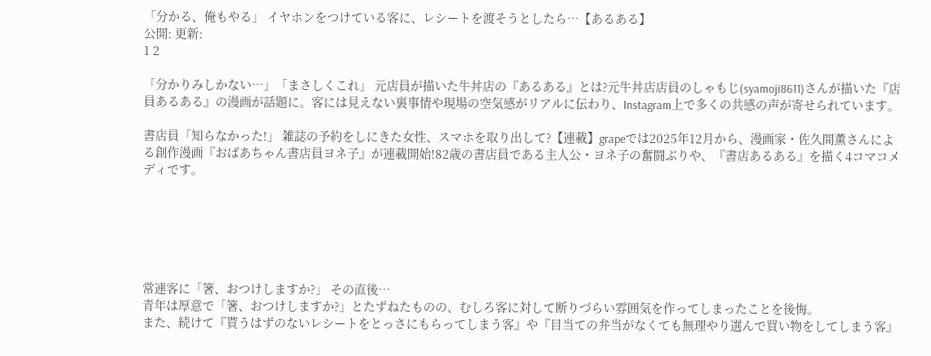「分かる、俺もやる」 イヤホンをつけている客に、レシートを渡そうとしたら…【あるある】
公開: 更新:
1 2

「分かりみしかない…」「まさしくこれ」 元店員が描いた牛丼店の『あるある』とは?元牛丼店店員のしゃもじ(syamoji8611)さんが描いた『店員あるある』の漫画が話題に。客には見えない裏事情や現場の空気感がリアルに伝わり、Instagram上で多くの共感の声が寄せられています。

書店員「知らなかった!」 雑誌の予約をしにきた女性、スマホを取り出して?【連載】grapeでは2025年12月から、漫画家・佐久間薫さんによる創作漫画『おばあちゃん書店員ヨネ子』が連載開始!82歳の書店員である主人公・ヨネ子の奮闘ぶりや、『書店あるある』を描く4コマコメディです。






常連客に「箸、おつけしますか?」 その直後…
青年は厚意で「箸、おつけしますか?」とたずねたものの、むしろ客に対して断りづらい雰囲気を作ってしまったことを後悔。
また、続けて『貰うはずのないレシートをとっさにもらってしまう客』や『目当ての弁当がなくても無理やり選んで買い物をしてしまう客』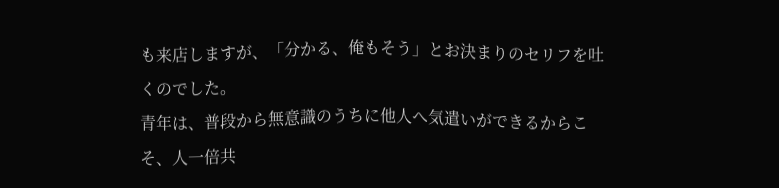も来店しますが、「分かる、俺もそう」とお決まりのセリフを吐くのでした。
青年は、普段から無意識のうちに他人へ気遣いができるからこそ、人一倍共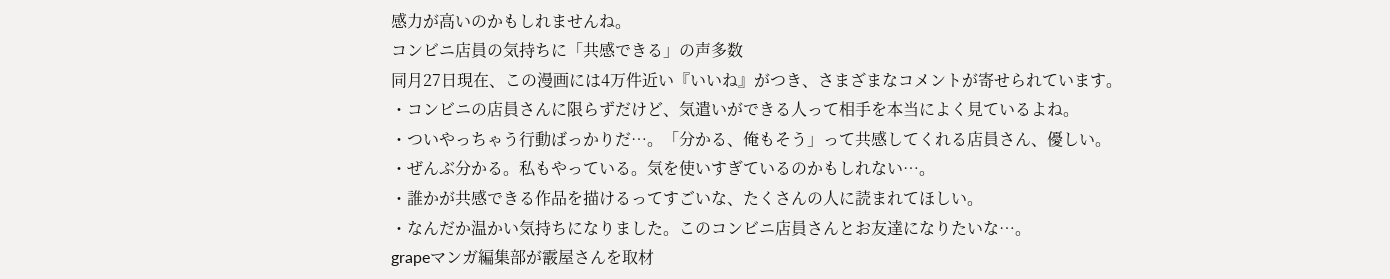感力が高いのかもしれませんね。
コンビニ店員の気持ちに「共感できる」の声多数
同月27日現在、この漫画には4万件近い『いいね』がつき、さまざまなコメントが寄せられています。
・コンビニの店員さんに限らずだけど、気遣いができる人って相手を本当によく見ているよね。
・ついやっちゃう行動ばっかりだ…。「分かる、俺もそう」って共感してくれる店員さん、優しい。
・ぜんぶ分かる。私もやっている。気を使いすぎているのかもしれない…。
・誰かが共感できる作品を描けるってすごいな、たくさんの人に読まれてほしい。
・なんだか温かい気持ちになりました。このコンビニ店員さんとお友達になりたいな…。
grapeマンガ編集部が霰屋さんを取材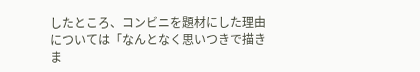したところ、コンビニを題材にした理由については「なんとなく思いつきで描きま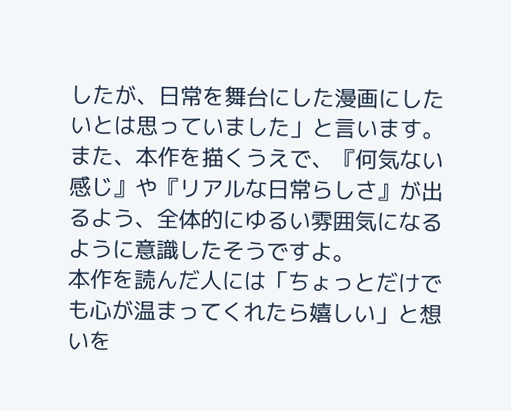したが、日常を舞台にした漫画にしたいとは思っていました」と言います。
また、本作を描くうえで、『何気ない感じ』や『リアルな日常らしさ』が出るよう、全体的にゆるい雰囲気になるように意識したそうですよ。
本作を読んだ人には「ちょっとだけでも心が温まってくれたら嬉しい」と想いを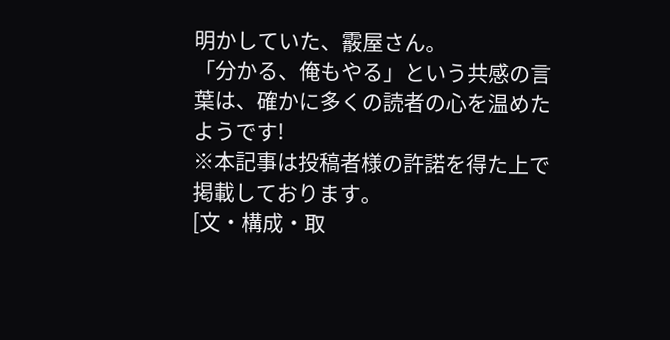明かしていた、霰屋さん。
「分かる、俺もやる」という共感の言葉は、確かに多くの読者の心を温めたようです!
※本記事は投稿者様の許諾を得た上で掲載しております。
[文・構成・取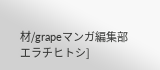材/grapeマンガ編集部 エラチヒトシ]